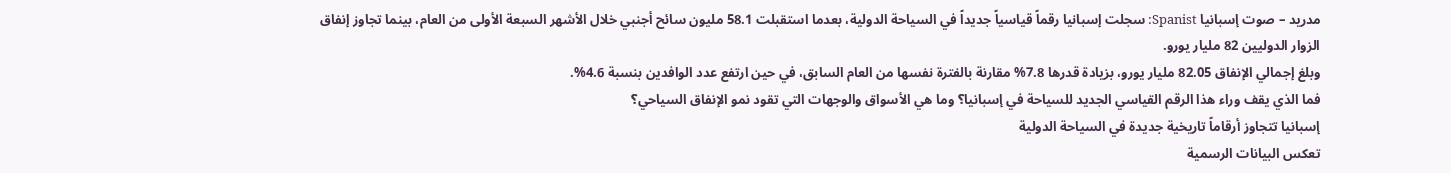مدريد – صوت إسبانيا Spanist: سجلت إسبانيا رقماً قياسياً جديداً في السياحة الدولية، بعدما استقبلت 58.1 مليون سائح أجنبي خلال الأشهر السبعة الأولى من العام، بينما تجاوز إنفاق الزوار الدوليين 82 مليار يورو.
وبلغ إجمالي الإنفاق 82.05 مليار يورو، بزيادة قدرها 7.8% مقارنة بالفترة نفسها من العام السابق، في حين ارتفع عدد الوافدين بنسبة 4.6%.
فما الذي يقف وراء هذا الرقم القياسي الجديد للسياحة في إسبانيا؟ وما هي الأسواق والوجهات التي تقود نمو الإنفاق السياحي؟
إسبانيا تتجاوز أرقاماً تاريخية جديدة في السياحة الدولية
تعكس البيانات الرسمية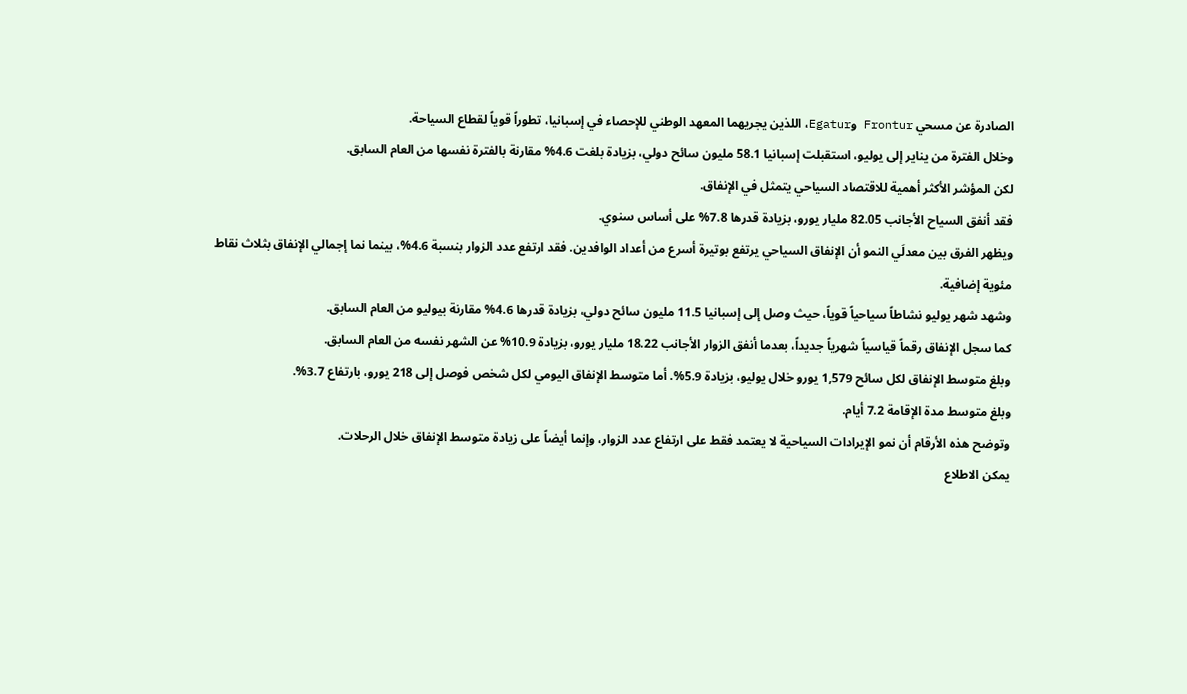الصادرة عن مسحي Frontur وEgatur، اللذين يجريهما المعهد الوطني للإحصاء في إسبانيا، تطوراً قوياً لقطاع السياحة.
وخلال الفترة من يناير إلى يوليو، استقبلت إسبانيا 58.1 مليون سائح دولي، بزيادة بلغت 4.6% مقارنة بالفترة نفسها من العام السابق.
لكن المؤشر الأكثر أهمية للاقتصاد السياحي يتمثل في الإنفاق.
فقد أنفق السياح الأجانب 82.05 مليار يورو، بزيادة قدرها 7.8% على أساس سنوي.
ويظهر الفرق بين معدلَي النمو أن الإنفاق السياحي يرتفع بوتيرة أسرع من أعداد الوافدين. فقد ارتفع عدد الزوار بنسبة 4.6%، بينما نما إجمالي الإنفاق بثلاث نقاط مئوية إضافية.
وشهد شهر يوليو نشاطاً سياحياً قوياً، حيث وصل إلى إسبانيا 11.5 مليون سائح دولي، بزيادة قدرها 4.6% مقارنة بيوليو من العام السابق.
كما سجل الإنفاق رقماً قياسياً شهرياً جديداً، بعدما أنفق الزوار الأجانب 18.22 مليار يورو، بزيادة 10.9% عن الشهر نفسه من العام السابق.
وبلغ متوسط الإنفاق لكل سائح 1,579 يورو خلال يوليو، بزيادة 5.9%. أما متوسط الإنفاق اليومي لكل شخص فوصل إلى 218 يورو، بارتفاع 3.7%.
وبلغ متوسط مدة الإقامة 7.2 أيام.
وتوضح هذه الأرقام أن نمو الإيرادات السياحية لا يعتمد فقط على ارتفاع عدد الزوار، وإنما أيضاً على زيادة متوسط الإنفاق خلال الرحلات.
يمكن الاطلاع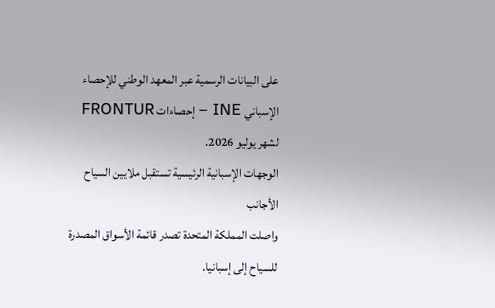على البيانات الرسمية عبر المعهد الوطني للإحصاء الإسباني INE – إحصاءات FRONTUR لشهر يوليو 2026.
الوجهات الإسبانية الرئيسية تستقبل ملايين السياح الأجانب
واصلت المملكة المتحدة تصدر قائمة الأسواق المصدرة للسياح إلى إسبانيا.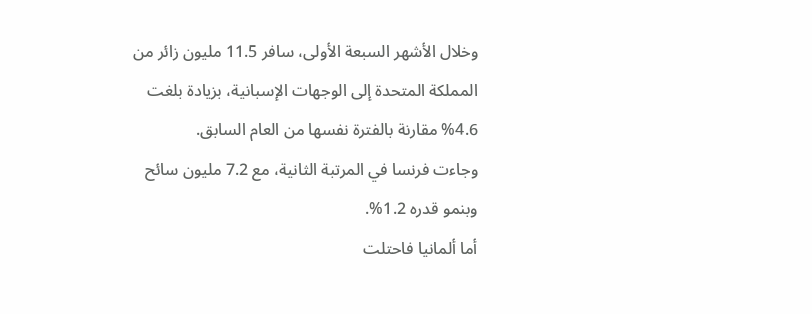وخلال الأشهر السبعة الأولى، سافر 11.5 مليون زائر من المملكة المتحدة إلى الوجهات الإسبانية، بزيادة بلغت 4.6% مقارنة بالفترة نفسها من العام السابق.
وجاءت فرنسا في المرتبة الثانية، مع 7.2 مليون سائح وبنمو قدره 1.2%.
أما ألمانيا فاحتلت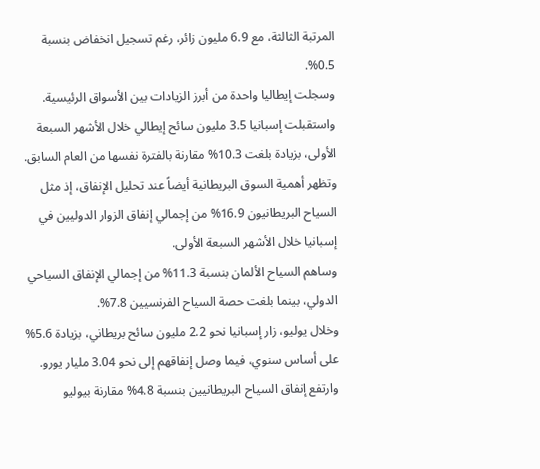المرتبة الثالثة، مع 6.9 مليون زائر، رغم تسجيل انخفاض بنسبة 0.5%.
وسجلت إيطاليا واحدة من أبرز الزيادات بين الأسواق الرئيسية.
واستقبلت إسبانيا 3.5 مليون سائح إيطالي خلال الأشهر السبعة الأولى، بزيادة بلغت 10.3% مقارنة بالفترة نفسها من العام السابق.
وتظهر أهمية السوق البريطانية أيضاً عند تحليل الإنفاق، إذ مثل السياح البريطانيون 16.9% من إجمالي إنفاق الزوار الدوليين في إسبانيا خلال الأشهر السبعة الأولى.
وساهم السياح الألمان بنسبة 11.3% من إجمالي الإنفاق السياحي الدولي، بينما بلغت حصة السياح الفرنسيين 7.8%.
وخلال يوليو، زار إسبانيا نحو 2.2 مليون سائح بريطاني، بزيادة 5.6% على أساس سنوي، فيما وصل إنفاقهم إلى نحو 3.04 مليار يورو.
وارتفع إنفاق السياح البريطانيين بنسبة 4.8% مقارنة بيوليو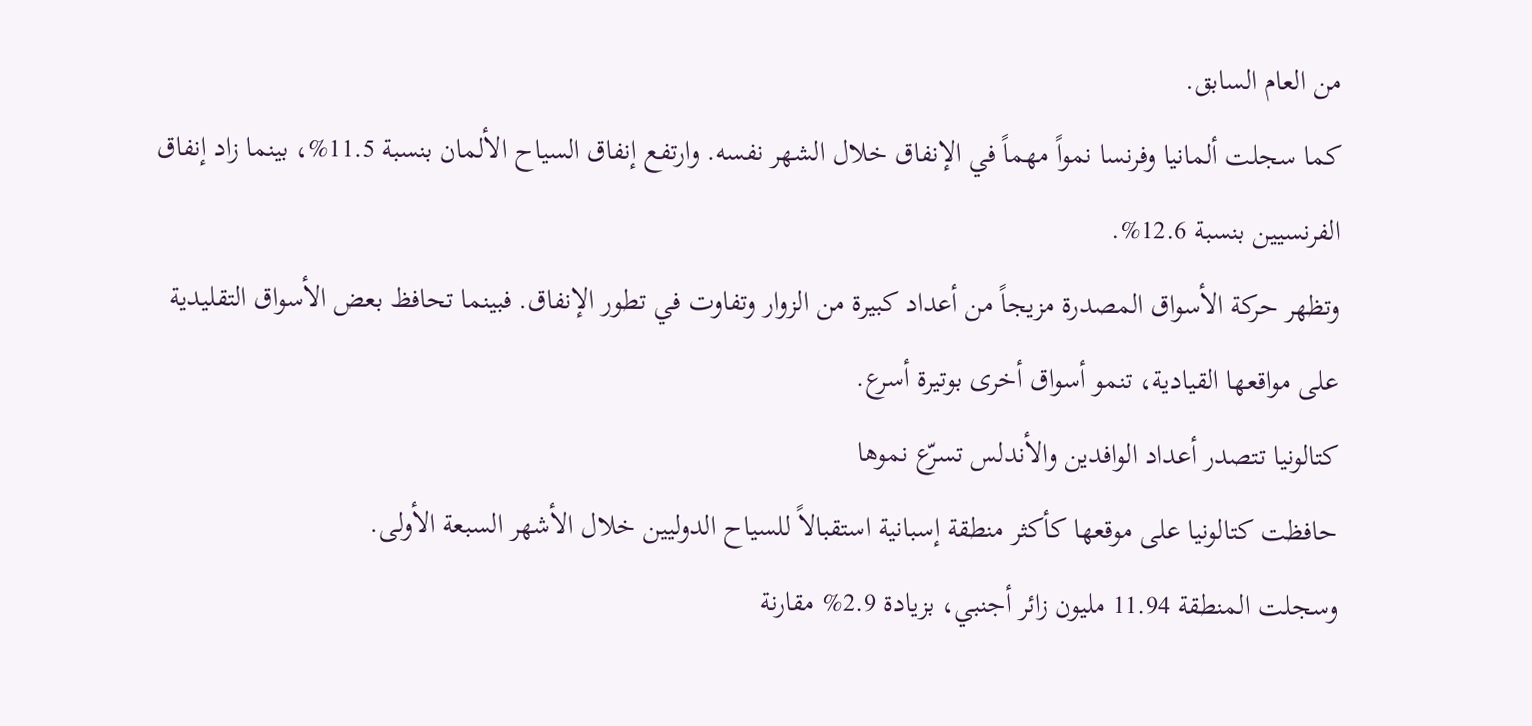من العام السابق.
كما سجلت ألمانيا وفرنسا نمواً مهماً في الإنفاق خلال الشهر نفسه. وارتفع إنفاق السياح الألمان بنسبة 11.5%، بينما زاد إنفاق الفرنسيين بنسبة 12.6%.
وتظهر حركة الأسواق المصدرة مزيجاً من أعداد كبيرة من الزوار وتفاوت في تطور الإنفاق. فبينما تحافظ بعض الأسواق التقليدية على مواقعها القيادية، تنمو أسواق أخرى بوتيرة أسرع.
كتالونيا تتصدر أعداد الوافدين والأندلس تسرّع نموها
حافظت كتالونيا على موقعها كأكثر منطقة إسبانية استقبالاً للسياح الدوليين خلال الأشهر السبعة الأولى.
وسجلت المنطقة 11.94 مليون زائر أجنبي، بزيادة 2.9% مقارنة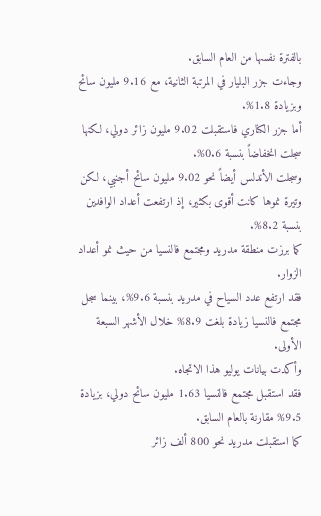بالفترة نفسها من العام السابق.
وجاءت جزر البليار في المرتبة الثانية، مع 9.16 مليون سائح وبزيادة 1.8%.
أما جزر الكناري فاستقبلت 9.02 مليون زائر دولي، لكنها سجلت انخفاضاً بنسبة 0.6%.
وسجلت الأندلس أيضاً نحو 9.02 مليون سائح أجنبي، لكن وتيرة نموها كانت أقوى بكثير، إذ ارتفعت أعداد الوافدين بنسبة 8.2%.
كما برزت منطقة مدريد ومجتمع فالنسيا من حيث نمو أعداد الزوار.
فقد ارتفع عدد السياح في مدريد بنسبة 9.6%، بينما سجل مجتمع فالنسيا زيادة بلغت 8.9% خلال الأشهر السبعة الأولى.
وأكدت بيانات يوليو هذا الاتجاه.
فقد استقبل مجتمع فالنسيا 1.63 مليون سائح دولي، بزيادة 9.5% مقارنة بالعام السابق.
كما استقبلت مدريد نحو 800 ألف زائر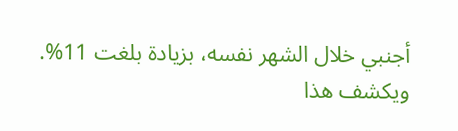أجنبي خلال الشهر نفسه، بزيادة بلغت 11%.
ويكشف هذا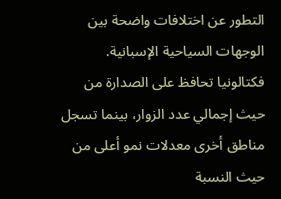التطور عن اختلافات واضحة بين الوجهات السياحية الإسبانية.
فكتالونيا تحافظ على الصدارة من حيث إجمالي عدد الزوار، بينما تسجل مناطق أخرى معدلات نمو أعلى من حيث النسبة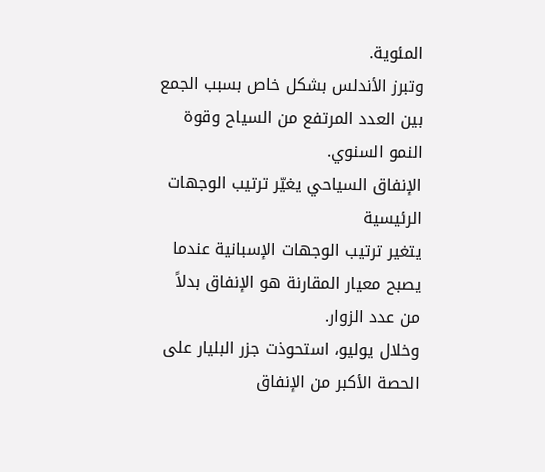المئوية.
وتبرز الأندلس بشكل خاص بسبب الجمع بين العدد المرتفع من السياح وقوة النمو السنوي.
الإنفاق السياحي يغيّر ترتيب الوجهات الرئيسية
يتغير ترتيب الوجهات الإسبانية عندما يصبح معيار المقارنة هو الإنفاق بدلاً من عدد الزوار.
وخلال يوليو، استحوذت جزر البليار على الحصة الأكبر من الإنفاق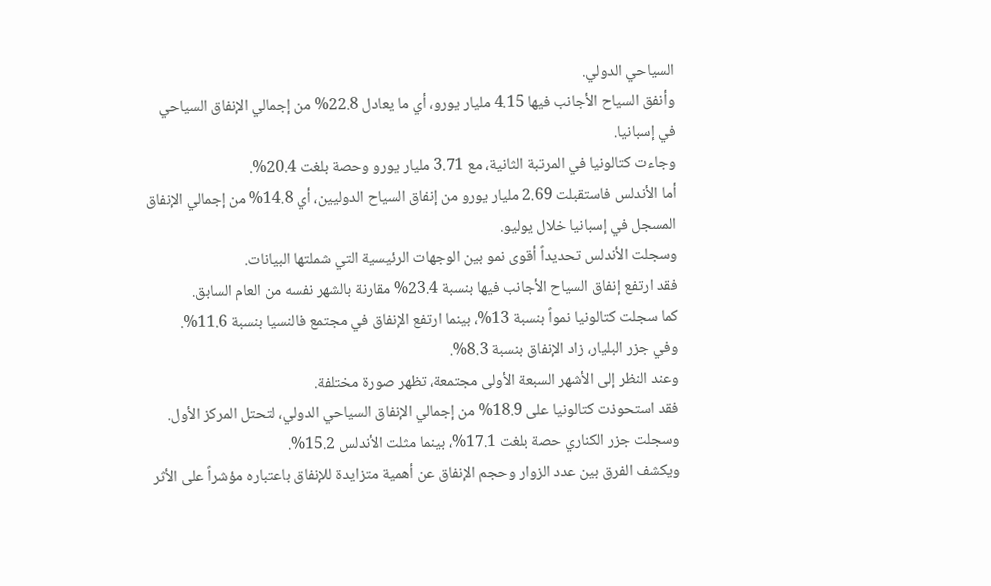السياحي الدولي.
وأنفق السياح الأجانب فيها 4.15 مليار يورو، أي ما يعادل 22.8% من إجمالي الإنفاق السياحي في إسبانيا.
وجاءت كتالونيا في المرتبة الثانية، مع 3.71 مليار يورو وحصة بلغت 20.4%.
أما الأندلس فاستقبلت 2.69 مليار يورو من إنفاق السياح الدوليين، أي 14.8% من إجمالي الإنفاق المسجل في إسبانيا خلال يوليو.
وسجلت الأندلس تحديداً أقوى نمو بين الوجهات الرئيسية التي شملتها البيانات.
فقد ارتفع إنفاق السياح الأجانب فيها بنسبة 23.4% مقارنة بالشهر نفسه من العام السابق.
كما سجلت كتالونيا نمواً بنسبة 13%، بينما ارتفع الإنفاق في مجتمع فالنسيا بنسبة 11.6%.
وفي جزر البليار، زاد الإنفاق بنسبة 8.3%.
وعند النظر إلى الأشهر السبعة الأولى مجتمعة، تظهر صورة مختلفة.
فقد استحوذت كتالونيا على 18.9% من إجمالي الإنفاق السياحي الدولي، لتحتل المركز الأول.
وسجلت جزر الكناري حصة بلغت 17.1%، بينما مثلت الأندلس 15.2%.
ويكشف الفرق بين عدد الزوار وحجم الإنفاق عن أهمية متزايدة للإنفاق باعتباره مؤشراً على الأثر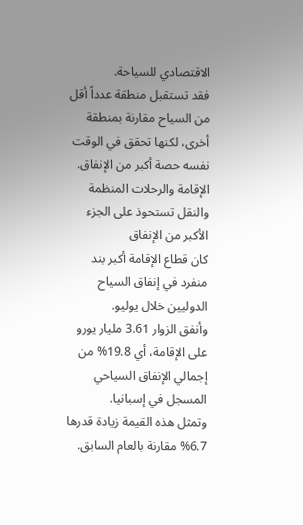الاقتصادي للسياحة.
فقد تستقبل منطقة عدداً أقل من السياح مقارنة بمنطقة أخرى، لكنها تحقق في الوقت نفسه حصة أكبر من الإنفاق.
الإقامة والرحلات المنظمة والنقل تستحوذ على الجزء الأكبر من الإنفاق
كان قطاع الإقامة أكبر بند منفرد في إنفاق السياح الدوليين خلال يوليو.
وأنفق الزوار 3.61 مليار يورو على الإقامة، أي 19.8% من إجمالي الإنفاق السياحي المسجل في إسبانيا.
وتمثل هذه القيمة زيادة قدرها 6.7% مقارنة بالعام السابق.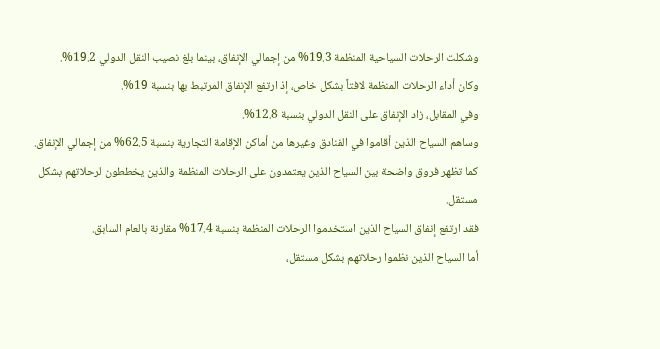وشكلت الرحلات السياحية المنظمة 19.3% من إجمالي الإنفاق، بينما بلغ نصيب النقل الدولي 19.2%.
وكان أداء الرحلات المنظمة لافتاً بشكل خاص، إذ ارتفع الإنفاق المرتبط بها بنسبة 19%.
وفي المقابل، زاد الإنفاق على النقل الدولي بنسبة 12.8%.
وساهم السياح الذين أقاموا في الفنادق وغيرها من أماكن الإقامة التجارية بنسبة 62.5% من إجمالي الإنفاق.
كما تظهر فروق واضحة بين السياح الذين يعتمدون على الرحلات المنظمة والذين يخططون لرحلاتهم بشكل مستقل.
فقد ارتفع إنفاق السياح الذين استخدموا الرحلات المنظمة بنسبة 17.4% مقارنة بالعام السابق.
أما السياح الذين نظموا رحلاتهم بشكل مستقل،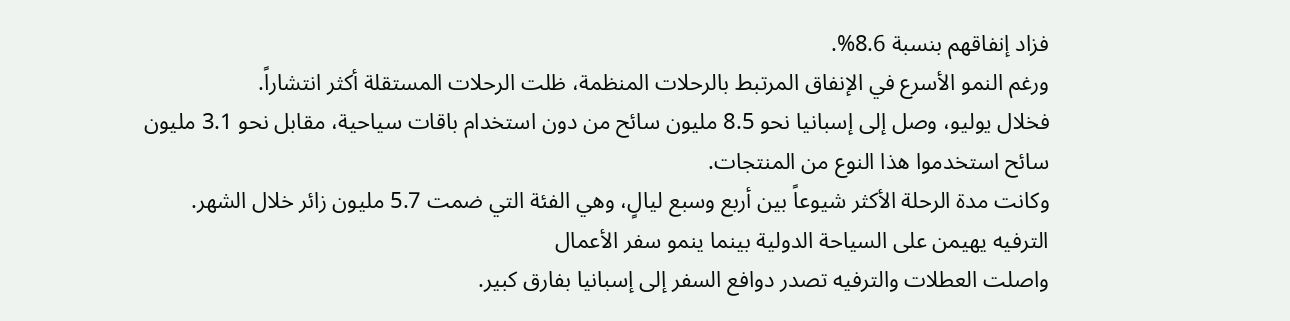فزاد إنفاقهم بنسبة 8.6%.
ورغم النمو الأسرع في الإنفاق المرتبط بالرحلات المنظمة، ظلت الرحلات المستقلة أكثر انتشاراً.
فخلال يوليو، وصل إلى إسبانيا نحو 8.5 مليون سائح من دون استخدام باقات سياحية، مقابل نحو 3.1 مليون سائح استخدموا هذا النوع من المنتجات.
وكانت مدة الرحلة الأكثر شيوعاً بين أربع وسبع ليالٍ، وهي الفئة التي ضمت 5.7 مليون زائر خلال الشهر.
الترفيه يهيمن على السياحة الدولية بينما ينمو سفر الأعمال
واصلت العطلات والترفيه تصدر دوافع السفر إلى إسبانيا بفارق كبير.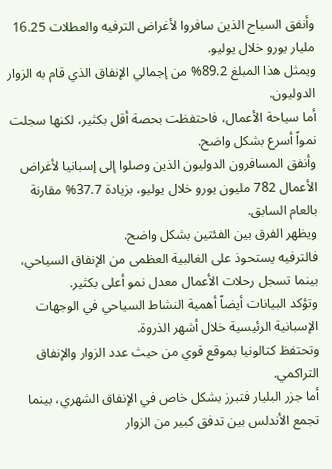وأنفق السياح الذين سافروا لأغراض الترفيه والعطلات 16.25 مليار يورو خلال يوليو.
ويمثل هذا المبلغ 89.2% من إجمالي الإنفاق الذي قام به الزوار الدوليون.
أما سياحة الأعمال، فاحتفظت بحصة أقل بكثير، لكنها سجلت نمواً أسرع بشكل واضح.
وأنفق المسافرون الدوليون الذين وصلوا إلى إسبانيا لأغراض الأعمال 782 مليون يورو خلال يوليو، بزيادة 37.7% مقارنة بالعام السابق.
ويظهر الفرق بين الفئتين بشكل واضح.
فالترفيه يستحوذ على الغالبية العظمى من الإنفاق السياحي، بينما تسجل رحلات الأعمال معدل نمو أعلى بكثير.
وتؤكد البيانات أيضاً أهمية النشاط السياحي في الوجهات الإسبانية الرئيسية خلال أشهر الذروة.
وتحتفظ كتالونيا بموقع قوي من حيث عدد الزوار والإنفاق التراكمي.
أما جزر البليار فتبرز بشكل خاص في الإنفاق الشهري، بينما تجمع الأندلس بين تدفق كبير من الزوار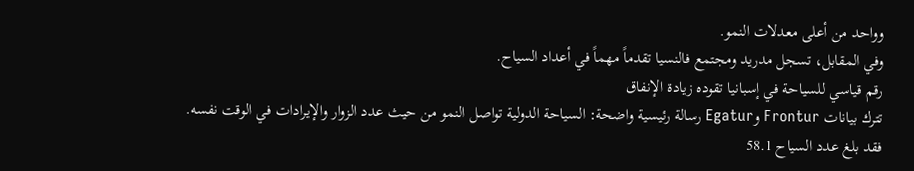وواحد من أعلى معدلات النمو.
وفي المقابل، تسجل مدريد ومجتمع فالنسيا تقدماً مهماً في أعداد السياح.
رقم قياسي للسياحة في إسبانيا تقوده زيادة الإنفاق
تترك بيانات Frontur وEgatur رسالة رئيسية واضحة: السياحة الدولية تواصل النمو من حيث عدد الزوار والإيرادات في الوقت نفسه.
فقد بلغ عدد السياح 58.1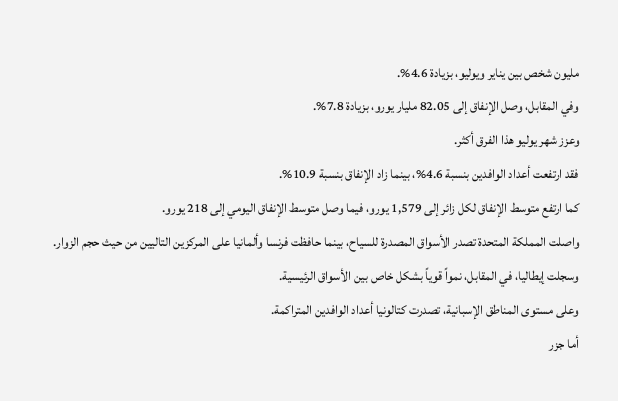مليون شخص بين يناير ويوليو، بزيادة 4.6%.
وفي المقابل، وصل الإنفاق إلى 82.05 مليار يورو، بزيادة 7.8%.
وعزز شهر يوليو هذا الفرق أكثر.
فقد ارتفعت أعداد الوافدين بنسبة 4.6%، بينما زاد الإنفاق بنسبة 10.9%.
كما ارتفع متوسط الإنفاق لكل زائر إلى 1,579 يورو، فيما وصل متوسط الإنفاق اليومي إلى 218 يورو.
واصلت المملكة المتحدة تصدر الأسواق المصدرة للسياح، بينما حافظت فرنسا وألمانيا على المركزين التاليين من حيث حجم الزوار.
وسجلت إيطاليا، في المقابل، نمواً قوياً بشكل خاص بين الأسواق الرئيسية.
وعلى مستوى المناطق الإسبانية، تصدرت كتالونيا أعداد الوافدين المتراكمة.
أما جزر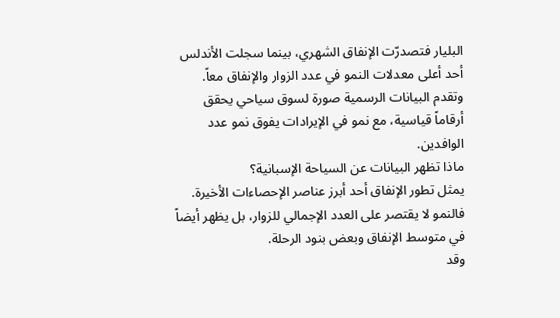البليار فتصدرّت الإنفاق الشهري، بينما سجلت الأندلس أحد أعلى معدلات النمو في عدد الزوار والإنفاق معاً.
وتقدم البيانات الرسمية صورة لسوق سياحي يحقق أرقاماً قياسية، مع نمو في الإيرادات يفوق نمو عدد الوافدين.
ماذا تظهر البيانات عن السياحة الإسبانية؟
يمثل تطور الإنفاق أحد أبرز عناصر الإحصاءات الأخيرة.
فالنمو لا يقتصر على العدد الإجمالي للزوار، بل يظهر أيضاً في متوسط الإنفاق وبعض بنود الرحلة.
وقد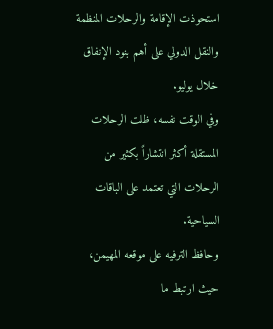استحوذت الإقامة والرحلات المنظمة والنقل الدولي على أهم بنود الإنفاق خلال يوليو.
وفي الوقت نفسه، ظلت الرحلات المستقلة أكثر انتشاراً بكثير من الرحلات التي تعتمد على الباقات السياحية.
وحافظ الترفيه على موقعه المهيمن، حيث ارتبط ما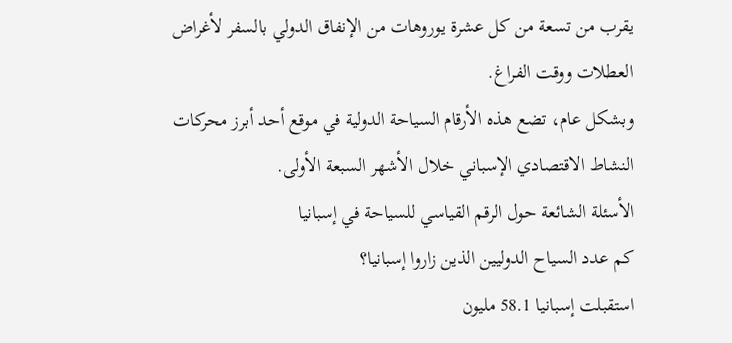يقرب من تسعة من كل عشرة يوروهات من الإنفاق الدولي بالسفر لأغراض العطلات ووقت الفراغ.
وبشكل عام، تضع هذه الأرقام السياحة الدولية في موقع أحد أبرز محركات النشاط الاقتصادي الإسباني خلال الأشهر السبعة الأولى.
الأسئلة الشائعة حول الرقم القياسي للسياحة في إسبانيا
كم عدد السياح الدوليين الذين زاروا إسبانيا؟
استقبلت إسبانيا 58.1 مليون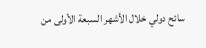سائح دولي خلال الأشهر السبعة الأولى من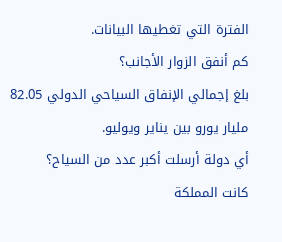الفترة التي تغطيها البيانات.
كم أنفق الزوار الأجانب؟
بلغ إجمالي الإنفاق السياحي الدولي 82.05 مليار يورو بين يناير ويوليو.
أي دولة أرسلت أكبر عدد من السياح؟
كانت المملكة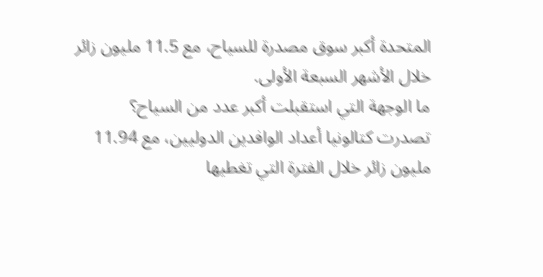المتحدة أكبر سوق مصدرة للسياح، مع 11.5 مليون زائر خلال الأشهر السبعة الأولى.
ما الوجهة التي استقبلت أكبر عدد من السياح؟
تصدرت كتالونيا أعداد الوافدين الدوليين، مع 11.94 مليون زائر خلال الفترة التي تغطيها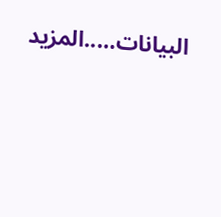البيانات…..المزيد